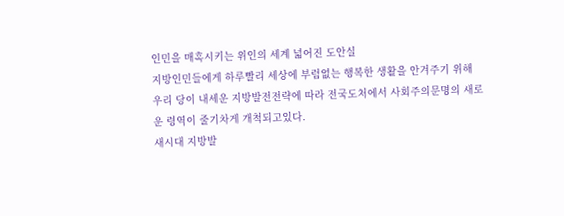인민을 매혹시키는 위인의 세계 넓어진 도안실
지방인민들에게 하루빨리 세상에 부럼없는 행복한 생활을 안겨주기 위해 우리 당이 내세운 지방발전전략에 따라 전국도처에서 사회주의문명의 새로운 령역이 줄기차게 개척되고있다.
새시대 지방발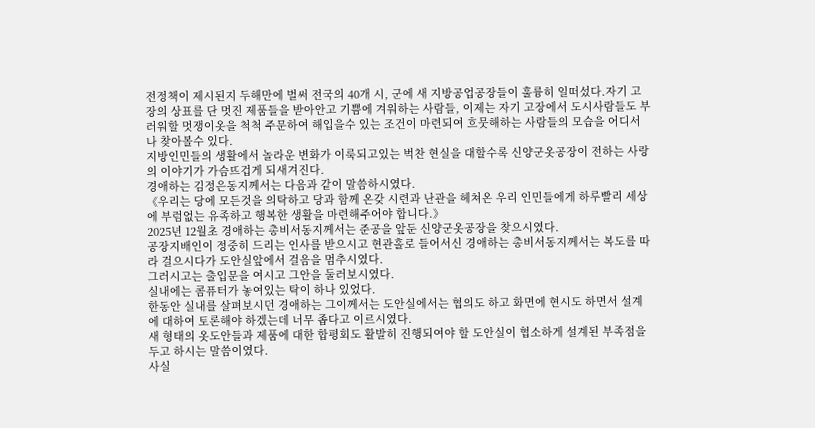전정책이 제시된지 두해만에 벌써 전국의 40개 시, 군에 새 지방공업공장들이 훌륭히 일떠섰다.자기 고장의 상표를 단 멋진 제품들을 받아안고 기쁨에 겨워하는 사람들, 이제는 자기 고장에서 도시사람들도 부러워할 멋쟁이옷을 척척 주문하여 해입을수 있는 조건이 마련되여 흐뭇해하는 사람들의 모습을 어디서나 찾아볼수 있다.
지방인민들의 생활에서 놀라운 변화가 이룩되고있는 벅찬 현실을 대할수록 신양군옷공장이 전하는 사랑의 이야기가 가슴뜨겁게 되새겨진다.
경애하는 김정은동지께서는 다음과 같이 말씀하시였다.
《우리는 당에 모든것을 의탁하고 당과 함께 온갖 시련과 난관을 헤쳐온 우리 인민들에게 하루빨리 세상에 부럼없는 유족하고 행복한 생활을 마련해주어야 합니다.》
2025년 12월초 경애하는 총비서동지께서는 준공을 앞둔 신양군옷공장을 찾으시였다.
공장지배인이 정중히 드리는 인사를 받으시고 현관홀로 들어서신 경애하는 총비서동지께서는 복도를 따라 걸으시다가 도안실앞에서 걸음을 멈추시였다.
그러시고는 출입문을 여시고 그안을 둘러보시였다.
실내에는 콤퓨터가 놓여있는 탁이 하나 있었다.
한동안 실내를 살펴보시던 경애하는 그이께서는 도안실에서는 협의도 하고 화면에 현시도 하면서 설계에 대하여 토론해야 하겠는데 너무 좁다고 이르시였다.
새 형태의 옷도안들과 제품에 대한 합평회도 활발히 진행되여야 할 도안실이 협소하게 설계된 부족점을 두고 하시는 말씀이였다.
사실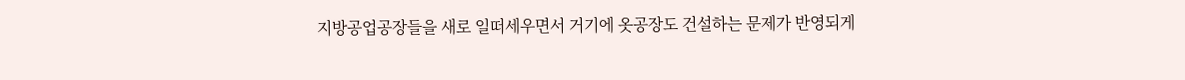지방공업공장들을 새로 일떠세우면서 거기에 옷공장도 건설하는 문제가 반영되게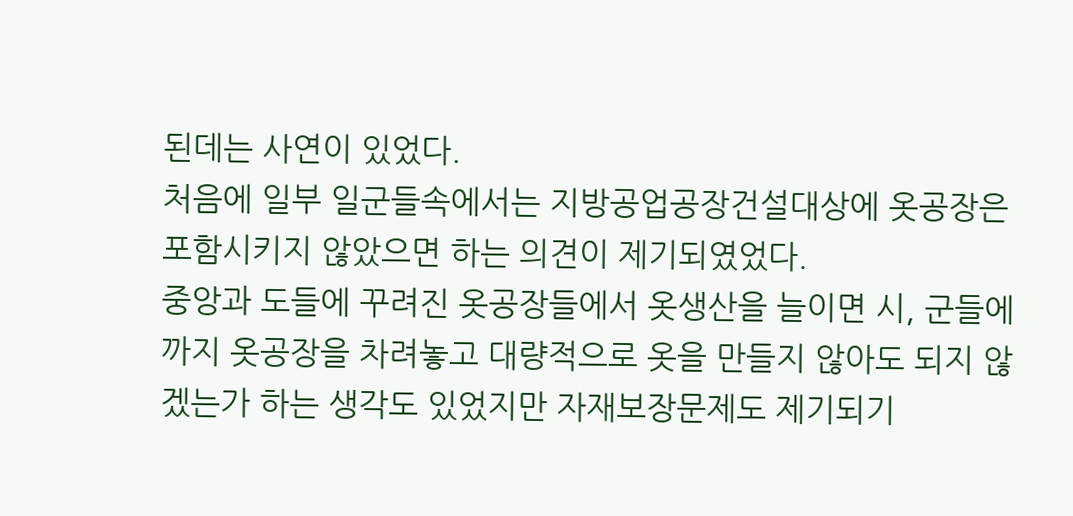된데는 사연이 있었다.
처음에 일부 일군들속에서는 지방공업공장건설대상에 옷공장은 포함시키지 않았으면 하는 의견이 제기되였었다.
중앙과 도들에 꾸려진 옷공장들에서 옷생산을 늘이면 시, 군들에까지 옷공장을 차려놓고 대량적으로 옷을 만들지 않아도 되지 않겠는가 하는 생각도 있었지만 자재보장문제도 제기되기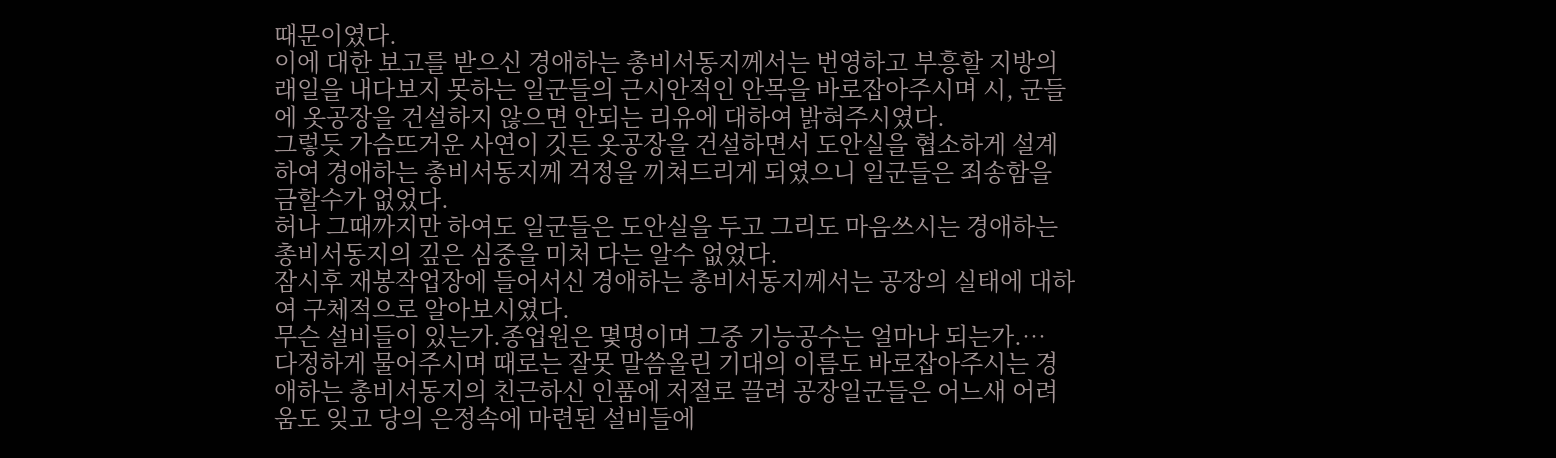때문이였다.
이에 대한 보고를 받으신 경애하는 총비서동지께서는 번영하고 부흥할 지방의 래일을 내다보지 못하는 일군들의 근시안적인 안목을 바로잡아주시며 시, 군들에 옷공장을 건설하지 않으면 안되는 리유에 대하여 밝혀주시였다.
그렇듯 가슴뜨거운 사연이 깃든 옷공장을 건설하면서 도안실을 협소하게 설계하여 경애하는 총비서동지께 걱정을 끼쳐드리게 되였으니 일군들은 죄송함을 금할수가 없었다.
허나 그때까지만 하여도 일군들은 도안실을 두고 그리도 마음쓰시는 경애하는 총비서동지의 깊은 심중을 미처 다는 알수 없었다.
잠시후 재봉작업장에 들어서신 경애하는 총비서동지께서는 공장의 실태에 대하여 구체적으로 알아보시였다.
무슨 설비들이 있는가.종업원은 몇명이며 그중 기능공수는 얼마나 되는가.…
다정하게 물어주시며 때로는 잘못 말씀올린 기대의 이름도 바로잡아주시는 경애하는 총비서동지의 친근하신 인품에 저절로 끌려 공장일군들은 어느새 어려움도 잊고 당의 은정속에 마련된 설비들에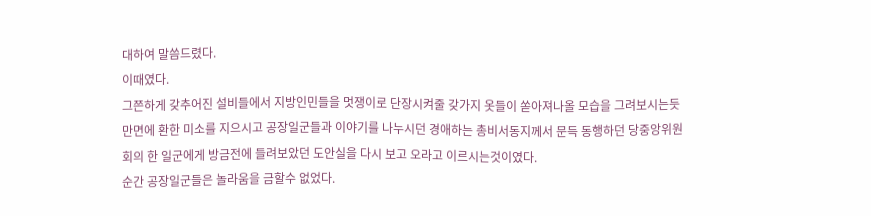대하여 말씀드렸다.
이때였다.
그쯘하게 갖추어진 설비들에서 지방인민들을 멋쟁이로 단장시켜줄 갖가지 옷들이 쏟아져나올 모습을 그려보시는듯 만면에 환한 미소를 지으시고 공장일군들과 이야기를 나누시던 경애하는 총비서동지께서 문득 동행하던 당중앙위원회의 한 일군에게 방금전에 들려보았던 도안실을 다시 보고 오라고 이르시는것이였다.
순간 공장일군들은 놀라움을 금할수 없었다.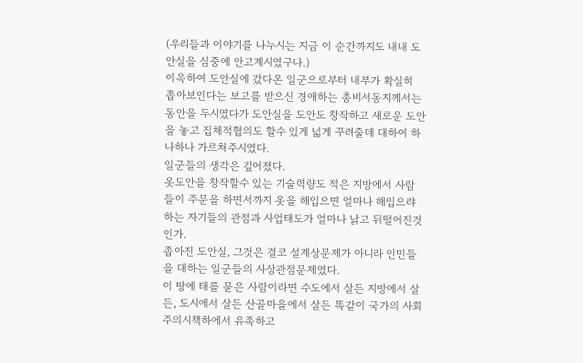(우리들과 이야기를 나누시는 지금 이 순간까지도 내내 도안실을 심중에 안고계시였구나.)
이윽하여 도안실에 갔다온 일군으로부터 내부가 확실히 좁아보인다는 보고를 받으신 경애하는 총비서동지께서는 동안을 두시였다가 도안실을 도안도 창작하고 새로운 도안을 놓고 집체적협의도 할수 있게 넓게 꾸려줄데 대하여 하나하나 가르쳐주시였다.
일군들의 생각은 깊어졌다.
옷도안을 창작할수 있는 기술력량도 적은 지방에서 사람들이 주문을 하면서까지 옷을 해입으면 얼마나 해입으랴 하는 자기들의 관점과 사업태도가 얼마나 낡고 뒤떨어진것인가.
좁아진 도안실, 그것은 결코 설계상문제가 아니라 인민들을 대하는 일군들의 사상관점문제였다.
이 땅에 태를 묻은 사람이라면 수도에서 살든 지방에서 살든, 도시에서 살든 산골마을에서 살든 똑같이 국가의 사회주의시책하에서 유족하고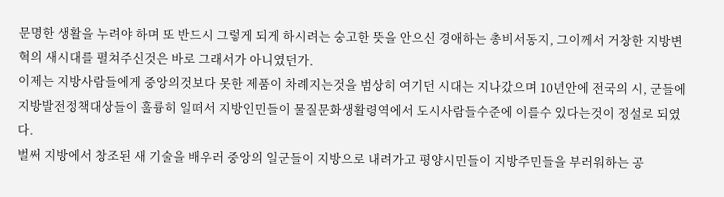문명한 생활을 누려야 하며 또 반드시 그렇게 되게 하시려는 숭고한 뜻을 안으신 경애하는 총비서동지, 그이께서 거창한 지방변혁의 새시대를 펼쳐주신것은 바로 그래서가 아니였던가.
이제는 지방사람들에게 중앙의것보다 못한 제품이 차례지는것을 범상히 여기던 시대는 지나갔으며 10년안에 전국의 시, 군들에 지방발전정책대상들이 훌륭히 일떠서 지방인민들이 물질문화생활령역에서 도시사람들수준에 이를수 있다는것이 정설로 되였다.
벌써 지방에서 창조된 새 기술을 배우러 중앙의 일군들이 지방으로 내려가고 평양시민들이 지방주민들을 부러워하는 공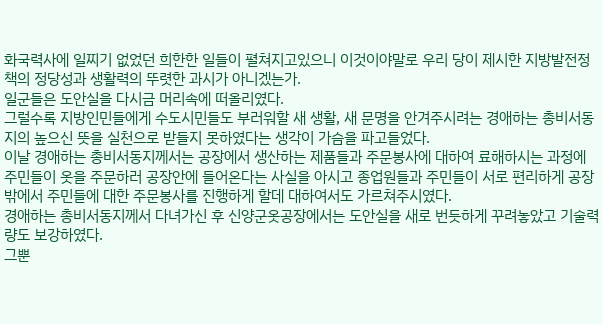화국력사에 일찌기 없었던 희한한 일들이 펼쳐지고있으니 이것이야말로 우리 당이 제시한 지방발전정책의 정당성과 생활력의 뚜렷한 과시가 아니겠는가.
일군들은 도안실을 다시금 머리속에 떠올리였다.
그럴수록 지방인민들에게 수도시민들도 부러워할 새 생활, 새 문명을 안겨주시려는 경애하는 총비서동지의 높으신 뜻을 실천으로 받들지 못하였다는 생각이 가슴을 파고들었다.
이날 경애하는 총비서동지께서는 공장에서 생산하는 제품들과 주문봉사에 대하여 료해하시는 과정에 주민들이 옷을 주문하러 공장안에 들어온다는 사실을 아시고 종업원들과 주민들이 서로 편리하게 공장밖에서 주민들에 대한 주문봉사를 진행하게 할데 대하여서도 가르쳐주시였다.
경애하는 총비서동지께서 다녀가신 후 신양군옷공장에서는 도안실을 새로 번듯하게 꾸려놓았고 기술력량도 보강하였다.
그뿐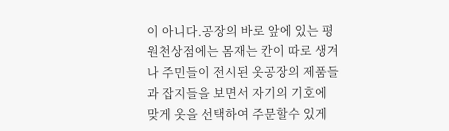이 아니다.공장의 바로 앞에 있는 평원천상점에는 몸재는 칸이 따로 생겨나 주민들이 전시된 옷공장의 제품들과 잡지들을 보면서 자기의 기호에 맞게 옷을 선택하여 주문할수 있게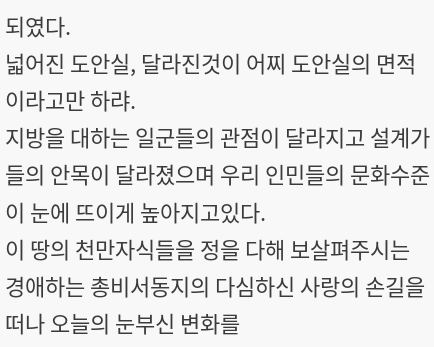되였다.
넓어진 도안실, 달라진것이 어찌 도안실의 면적이라고만 하랴.
지방을 대하는 일군들의 관점이 달라지고 설계가들의 안목이 달라졌으며 우리 인민들의 문화수준이 눈에 뜨이게 높아지고있다.
이 땅의 천만자식들을 정을 다해 보살펴주시는 경애하는 총비서동지의 다심하신 사랑의 손길을 떠나 오늘의 눈부신 변화를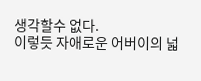생각할수 없다.
이렇듯 자애로운 어버이의 넓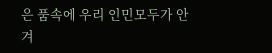은 품속에 우리 인민모두가 안겨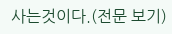사는것이다.(전문 보기)